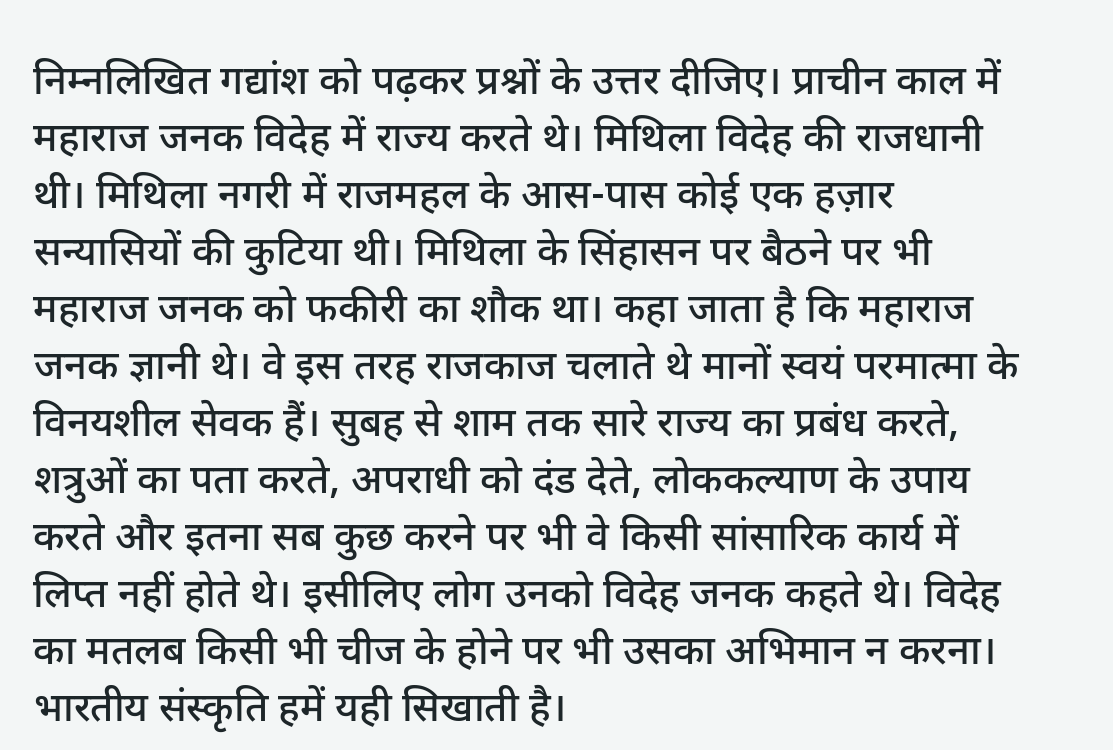निम्नलिखित गद्यांश को पढ़कर प्रश्नों के उत्तर दीजिए। प्राचीन काल में महाराज जनक विदेह में राज्य करते थे। मिथिला विदेह की राजधानी थी। मिथिला नगरी में राजमहल के आस-पास कोई एक हज़ार सन्यासियों की कुटिया थी। मिथिला के सिंहासन पर बैठने पर भी महाराज जनक को फकीरी का शौक था। कहा जाता है कि महाराज जनक ज्ञानी थे। वे इस तरह राजकाज चलाते थे मानों स्वयं परमात्मा के विनयशील सेवक हैं। सुबह से शाम तक सारे राज्य का प्रबंध करते, शत्रुओं का पता करते, अपराधी को दंड देते, लोककल्याण के उपाय करते और इतना सब कुछ करने पर भी वे किसी सांसारिक कार्य में लिप्त नहीं होते थे। इसीलिए लोग उनको विदेह जनक कहते थे। विदेह का मतलब किसी भी चीज के होने पर भी उसका अभिमान न करना। भारतीय संस्कृति हमें यही सिखाती है।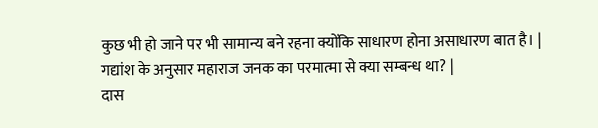कुछ भी हो जाने पर भी सामान्य बने रहना क्योंकि साधारण होना असाधारण बात है। |
गद्यांश के अनुसार महाराज जनक का परमात्मा से क्या सम्बन्ध था? |
दास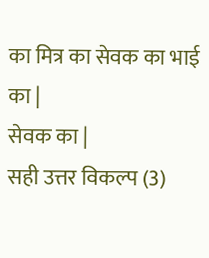का मित्र का सेवक का भाई का |
सेवक का |
सही उत्तर विकल्प (3)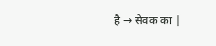है → सेवक का |